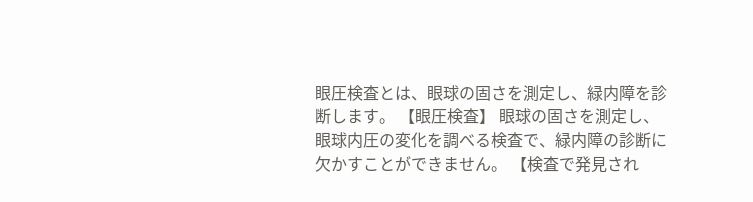眼圧検査とは、眼球の固さを測定し、緑内障を診断します。 【眼圧検査】 眼球の固さを測定し、眼球内圧の変化を調べる検査で、緑内障の診断に 欠かすことができません。 【検査で発見され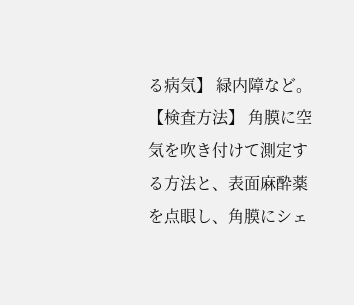る病気】 緑内障など。 【検査方法】 角膜に空気を吹き付けて測定する方法と、表面麻酔薬を点眼し、角膜にシェ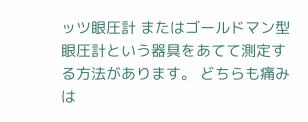ッツ眼圧計 またはゴールドマン型眼圧計という器具をあてて測定する方法があります。 どちらも痛みは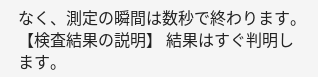なく、測定の瞬間は数秒で終わります。 【検査結果の説明】 結果はすぐ判明します。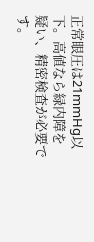正常眼圧は21mmHg以下。高値なら緑内障を 疑い、精密検査が必要です。